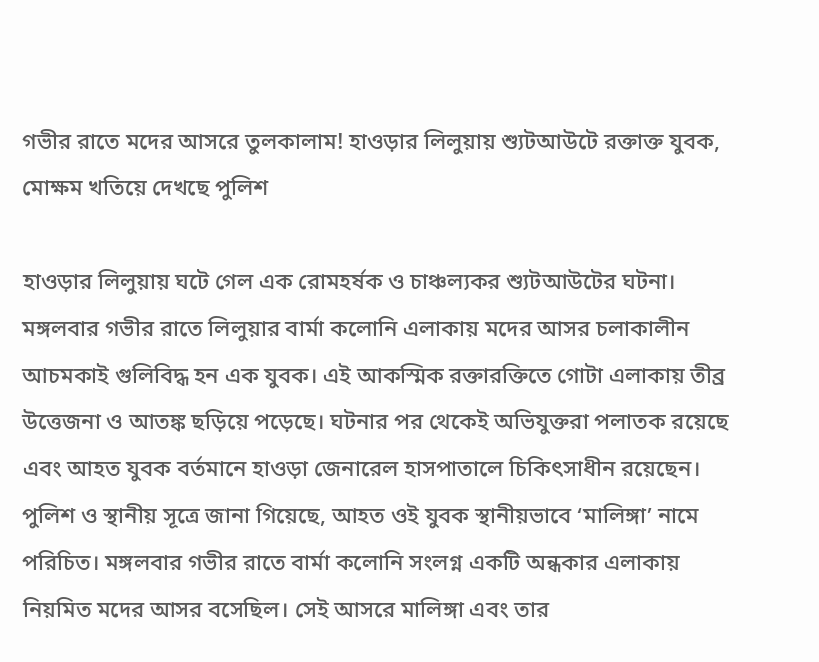গভীর রাতে মদের আসরে তুলকালাম! হাওড়ার লিলুয়ায় শ্যুটআউটে রক্তাক্ত যুবক, মোক্ষম খতিয়ে দেখছে পুলিশ

হাওড়ার লিলুয়ায় ঘটে গেল এক রোমহর্ষক ও চাঞ্চল্যকর শ্যুটআউটের ঘটনা। মঙ্গলবার গভীর রাতে লিলুয়ার বার্মা কলোনি এলাকায় মদের আসর চলাকালীন আচমকাই গুলিবিদ্ধ হন এক যুবক। এই আকস্মিক রক্তারক্তিতে গোটা এলাকায় তীব্র উত্তেজনা ও আতঙ্ক ছড়িয়ে পড়েছে। ঘটনার পর থেকেই অভিযুক্তরা পলাতক রয়েছে এবং আহত যুবক বর্তমানে হাওড়া জেনারেল হাসপাতালে চিকিৎসাধীন রয়েছেন।
পুলিশ ও স্থানীয় সূত্রে জানা গিয়েছে, আহত ওই যুবক স্থানীয়ভাবে ‘মালিঙ্গা’ নামে পরিচিত। মঙ্গলবার গভীর রাতে বার্মা কলোনি সংলগ্ন একটি অন্ধকার এলাকায় নিয়মিত মদের আসর বসেছিল। সেই আসরে মালিঙ্গা এবং তার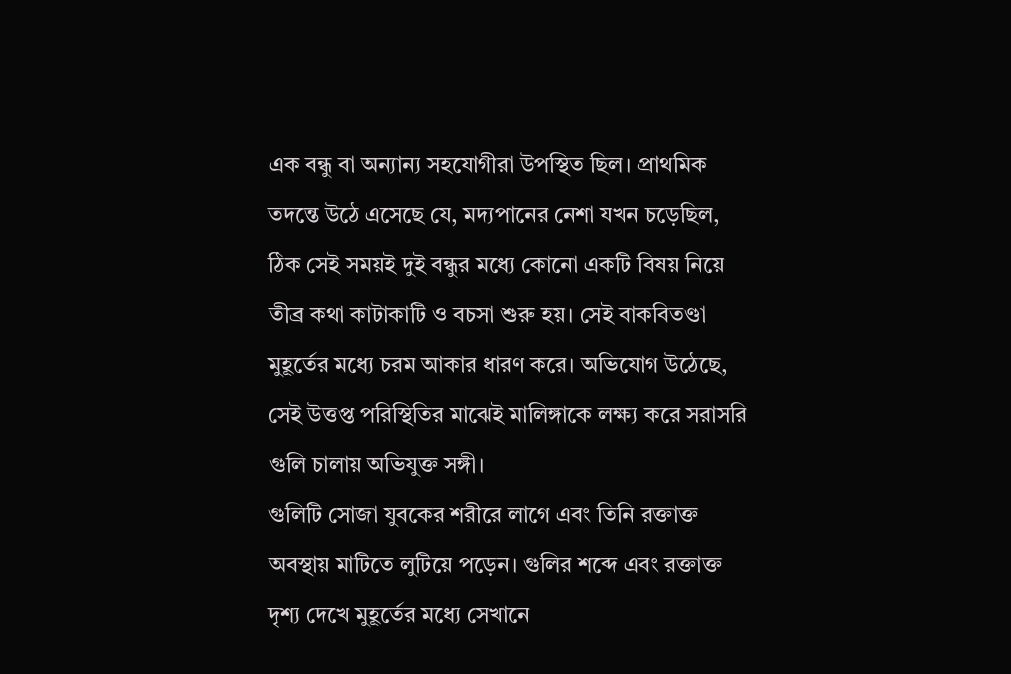এক বন্ধু বা অন্যান্য সহযোগীরা উপস্থিত ছিল। প্রাথমিক তদন্তে উঠে এসেছে যে, মদ্যপানের নেশা যখন চড়েছিল, ঠিক সেই সময়ই দুই বন্ধুর মধ্যে কোনো একটি বিষয় নিয়ে তীব্র কথা কাটাকাটি ও বচসা শুরু হয়। সেই বাকবিতণ্ডা মুহূর্তের মধ্যে চরম আকার ধারণ করে। অভিযোগ উঠেছে, সেই উত্তপ্ত পরিস্থিতির মাঝেই মালিঙ্গাকে লক্ষ্য করে সরাসরি গুলি চালায় অভিযুক্ত সঙ্গী।
গুলিটি সোজা যুবকের শরীরে লাগে এবং তিনি রক্তাক্ত অবস্থায় মাটিতে লুটিয়ে পড়েন। গুলির শব্দে এবং রক্তাক্ত দৃশ্য দেখে মুহূর্তের মধ্যে সেখানে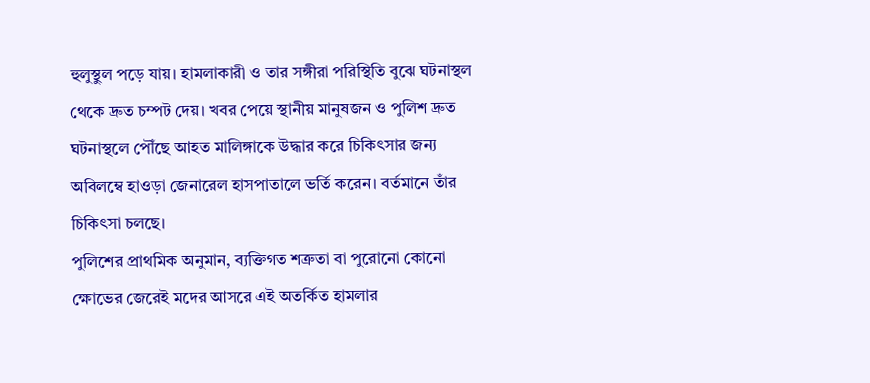হুলুস্থুল পড়ে যায়। হামলাকারী ও তার সঙ্গীরা পরিস্থিতি বুঝে ঘটনাস্থল থেকে দ্রুত চম্পট দেয়। খবর পেয়ে স্থানীয় মানুষজন ও পুলিশ দ্রুত ঘটনাস্থলে পৌঁছে আহত মালিঙ্গাকে উদ্ধার করে চিকিৎসার জন্য অবিলম্বে হাওড়া জেনারেল হাসপাতালে ভর্তি করেন। বর্তমানে তাঁর চিকিৎসা চলছে।
পুলিশের প্রাথমিক অনুমান, ব্যক্তিগত শত্রুতা বা পুরোনো কোনো ক্ষোভের জেরেই মদের আসরে এই অতর্কিত হামলার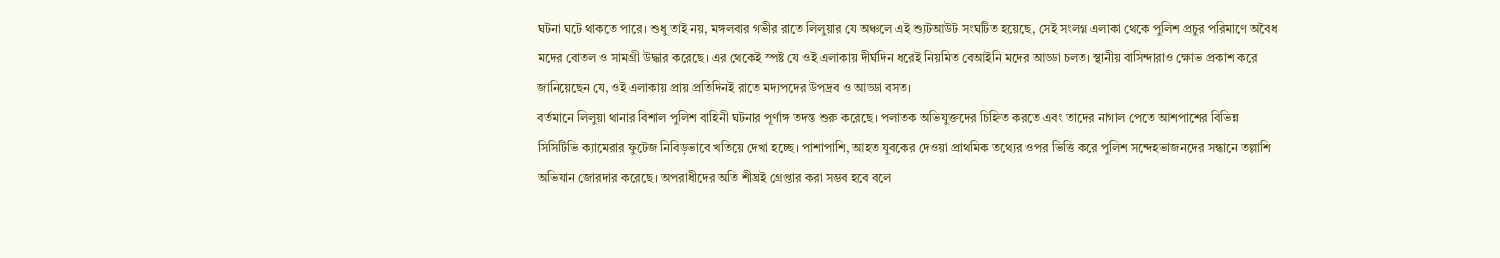ঘটনা ঘটে থাকতে পারে। শুধু তাই নয়, মঙ্গলবার গভীর রাতে লিলুয়ার যে অঞ্চলে এই শ্যুটআউট সংঘটিত হয়েছে, সেই সংলগ্ন এলাকা থেকে পুলিশ প্রচুর পরিমাণে অবৈধ মদের বোতল ও সামগ্রী উদ্ধার করেছে। এর থেকেই স্পষ্ট যে ওই এলাকায় দীর্ঘদিন ধরেই নিয়মিত বেআইনি মদের আড্ডা চলত। স্থানীয় বাসিন্দারাও ক্ষোভ প্রকাশ করে জানিয়েছেন যে, ওই এলাকায় প্রায় প্রতিদিনই রাতে মদ্যপদের উপদ্রব ও আড্ডা বসত।
বর্তমানে লিলুয়া থানার বিশাল পুলিশ বাহিনী ঘটনার পূর্ণাঙ্গ তদন্ত শুরু করেছে। পলাতক অভিযুক্তদের চিহ্নিত করতে এবং তাদের নাগাল পেতে আশপাশের বিভিন্ন সিসিটিভি ক্যামেরার ফুটেজ নিবিড়ভাবে খতিয়ে দেখা হচ্ছে। পাশাপাশি, আহত যুবকের দেওয়া প্রাথমিক তথ্যের ওপর ভিত্তি করে পুলিশ সন্দেহভাজনদের সন্ধানে তল্লাশি অভিযান জোরদার করেছে। অপরাধীদের অতি শীঘ্রই গ্রেপ্তার করা সম্ভব হবে বলে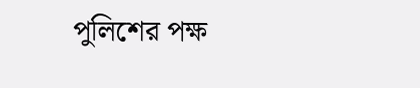পুলিশের পক্ষ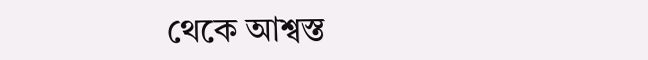থেকে আশ্বস্ত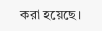করা হয়েছে।